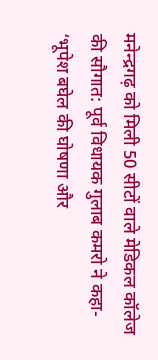मनेन्द्रगढ़ को मिली 50 सीटों वाले मेडिकल कॉलेज की सौगात: पूर्व विधायक गुलाब कमरो ने कहा- ‘भूपेश बघेल की घोषणा और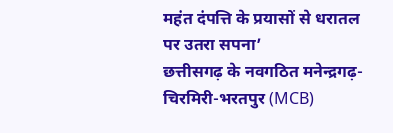महंत दंपत्ति के प्रयासों से धरातल पर उतरा सपना’
छत्तीसगढ़ के नवगठित मनेन्द्रगढ़-चिरमिरी-भरतपुर (MCB)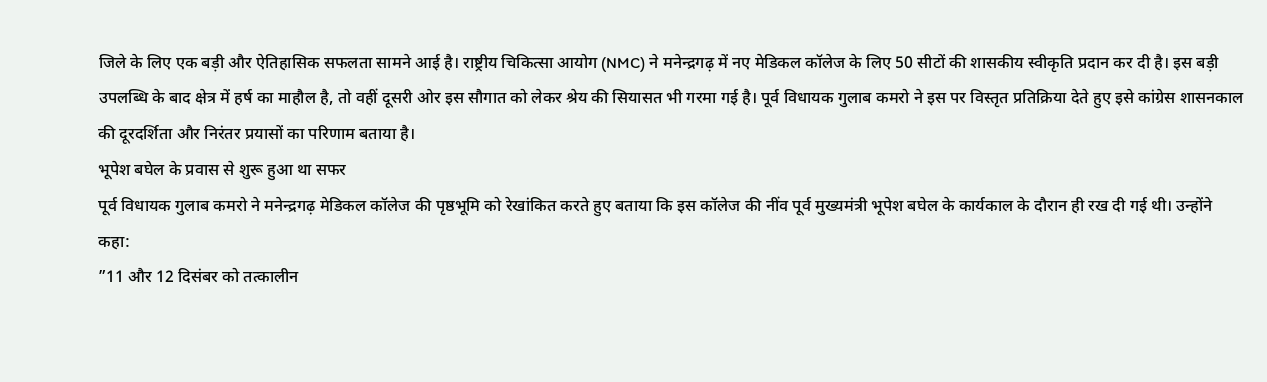जिले के लिए एक बड़ी और ऐतिहासिक सफलता सामने आई है। राष्ट्रीय चिकित्सा आयोग (NMC) ने मनेन्द्रगढ़ में नए मेडिकल कॉलेज के लिए 50 सीटों की शासकीय स्वीकृति प्रदान कर दी है। इस बड़ी उपलब्धि के बाद क्षेत्र में हर्ष का माहौल है, तो वहीं दूसरी ओर इस सौगात को लेकर श्रेय की सियासत भी गरमा गई है। पूर्व विधायक गुलाब कमरो ने इस पर विस्तृत प्रतिक्रिया देते हुए इसे कांग्रेस शासनकाल की दूरदर्शिता और निरंतर प्रयासों का परिणाम बताया है।
भूपेश बघेल के प्रवास से शुरू हुआ था सफर
पूर्व विधायक गुलाब कमरो ने मनेन्द्रगढ़ मेडिकल कॉलेज की पृष्ठभूमि को रेखांकित करते हुए बताया कि इस कॉलेज की नींव पूर्व मुख्यमंत्री भूपेश बघेल के कार्यकाल के दौरान ही रख दी गई थी। उन्होंने कहा:
”11 और 12 दिसंबर को तत्कालीन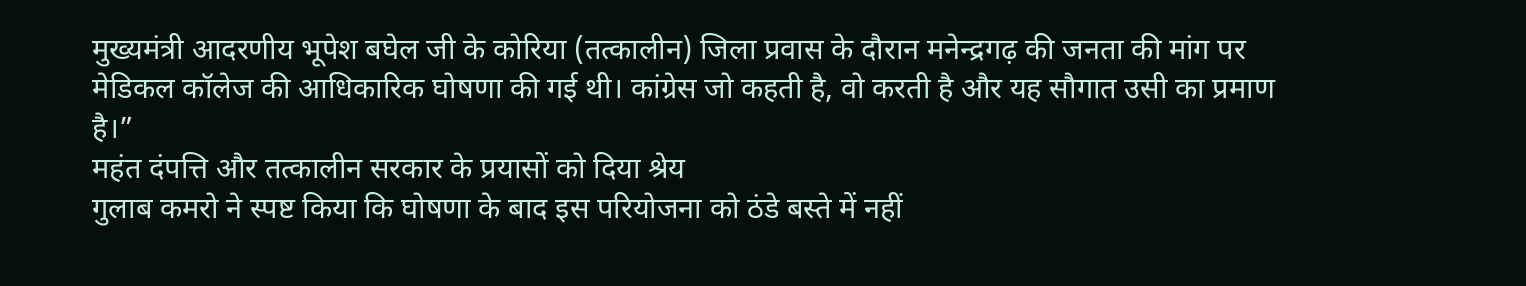मुख्यमंत्री आदरणीय भूपेश बघेल जी के कोरिया (तत्कालीन) जिला प्रवास के दौरान मनेन्द्रगढ़ की जनता की मांग पर मेडिकल कॉलेज की आधिकारिक घोषणा की गई थी। कांग्रेस जो कहती है, वो करती है और यह सौगात उसी का प्रमाण है।”
महंत दंपत्ति और तत्कालीन सरकार के प्रयासों को दिया श्रेय
गुलाब कमरो ने स्पष्ट किया कि घोषणा के बाद इस परियोजना को ठंडे बस्ते में नहीं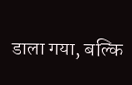डाला गया, बल्कि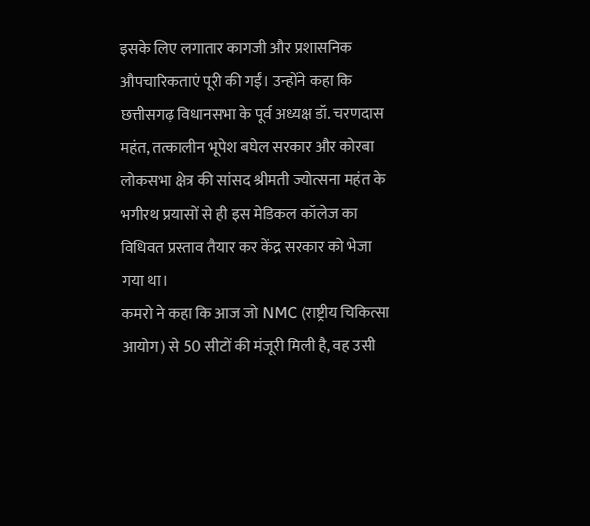इसके लिए लगातार कागजी और प्रशासनिक औपचारिकताएं पूरी की गईं। उन्होंने कहा कि छत्तीसगढ़ विधानसभा के पूर्व अध्यक्ष डॉ. चरणदास महंत, तत्कालीन भूपेश बघेल सरकार और कोरबा लोकसभा क्षेत्र की सांसद श्रीमती ज्योत्सना महंत के भगीरथ प्रयासों से ही इस मेडिकल कॉलेज का विधिवत प्रस्ताव तैयार कर केंद्र सरकार को भेजा गया था।
कमरो ने कहा कि आज जो NMC (राष्ट्रीय चिकित्सा आयोग) से 50 सीटों की मंजूरी मिली है, वह उसी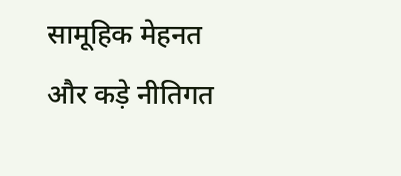सामूहिक मेहनत और कड़े नीतिगत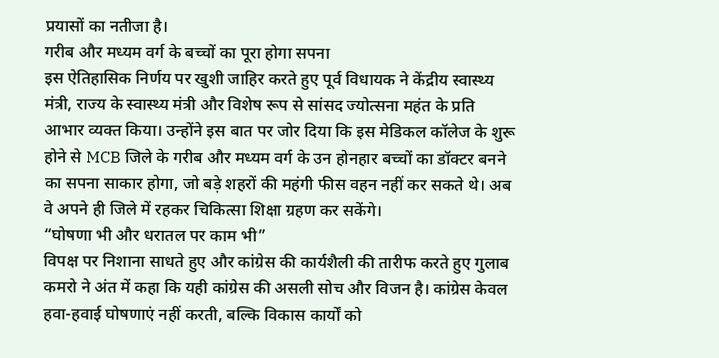प्रयासों का नतीजा है।
गरीब और मध्यम वर्ग के बच्चों का पूरा होगा सपना
इस ऐतिहासिक निर्णय पर खुशी जाहिर करते हुए पूर्व विधायक ने केंद्रीय स्वास्थ्य मंत्री, राज्य के स्वास्थ्य मंत्री और विशेष रूप से सांसद ज्योत्सना महंत के प्रति आभार व्यक्त किया। उन्होंने इस बात पर जोर दिया कि इस मेडिकल कॉलेज के शुरू होने से MCB जिले के गरीब और मध्यम वर्ग के उन होनहार बच्चों का डॉक्टर बनने का सपना साकार होगा, जो बड़े शहरों की महंगी फीस वहन नहीं कर सकते थे। अब वे अपने ही जिले में रहकर चिकित्सा शिक्षा ग्रहण कर सकेंगे।
“घोषणा भी और धरातल पर काम भी”
विपक्ष पर निशाना साधते हुए और कांग्रेस की कार्यशैली की तारीफ करते हुए गुलाब कमरो ने अंत में कहा कि यही कांग्रेस की असली सोच और विजन है। कांग्रेस केवल हवा-हवाई घोषणाएं नहीं करती, बल्कि विकास कार्यों को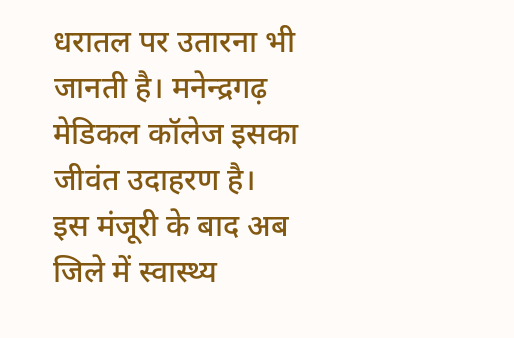धरातल पर उतारना भी जानती है। मनेन्द्रगढ़ मेडिकल कॉलेज इसका जीवंत उदाहरण है।
इस मंजूरी के बाद अब जिले में स्वास्थ्य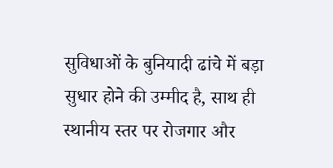सुविधाओं के बुनियादी ढांचे में बड़ा सुधार होने की उम्मीद है, साथ ही स्थानीय स्तर पर रोजगार और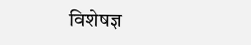विशेषज्ञ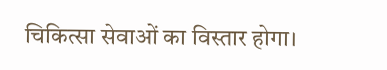चिकित्सा सेवाओं का विस्तार होगा।